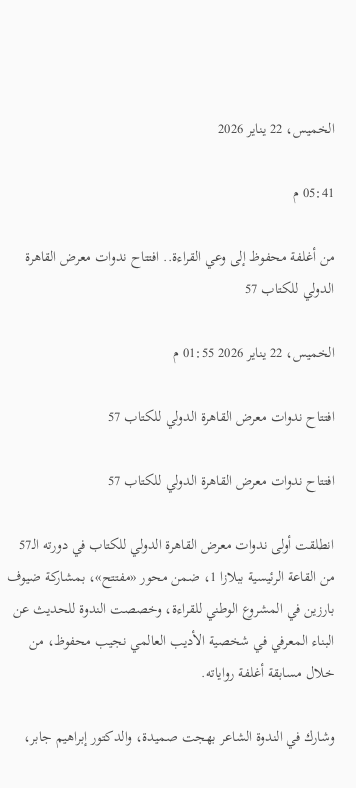الخميس، 22 يناير 2026

05:41 م

من أغلفة محفوظ إلى وعي القراءة.. افتتاح ندوات معرض القاهرة الدولي للكتاب 57

الخميس، 22 يناير 2026 01:55 م

افتتاح ندوات معرض القاهرة الدولي للكتاب 57

افتتاح ندوات معرض القاهرة الدولي للكتاب 57

انطلقت أولى ندوات معرض القاهرة الدولي للكتاب في دورته الـ57 من القاعة الرئيسية ببلازا 1، ضمن محور «مفتتح»، بمشاركة ضيوف بارزين في المشروع الوطني للقراءة، وخصصت الندوة للحديث عن البناء المعرفي في شخصية الأديب العالمي نجيب محفوظ، من خلال مسابقة أغلفة رواياته.

وشارك في الندوة الشاعر بهجت صميدة، والدكتور إبراهيم جابر،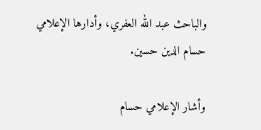والباحث عبد الله العفري، وأدارها الإعلامي حسام الدين حسين.

وأشار الإعلامي حسام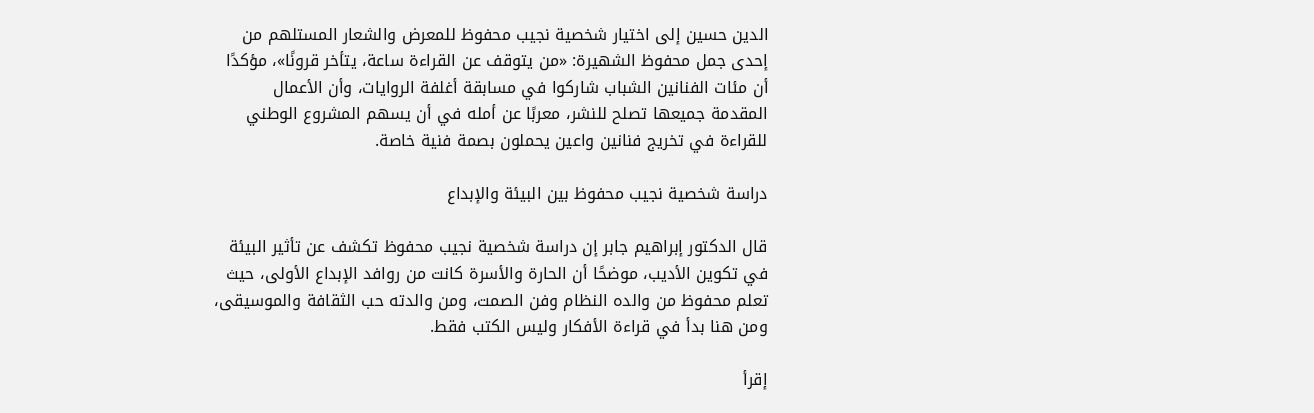الدين حسين إلى اختيار شخصية نجيب محفوظ للمعرض والشعار المستلهم من إحدى جمل محفوظ الشهيرة: «من يتوقف عن القراءة ساعة، يتأخر قرونًا»، مؤكدًا أن مئات الفنانين الشباب شاركوا في مسابقة أغلفة الروايات، وأن الأعمال المقدمة جميعها تصلح للنشر، معربًا عن أمله في أن يسهم المشروع الوطني للقراءة في تخريج فنانين واعين يحملون بصمة فنية خاصة.

دراسة شخصية نجيب محفوظ بين البيئة والإبداع

قال الدكتور إبراهيم جابر إن دراسة شخصية نجيب محفوظ تكشف عن تأثير البيئة في تكوين الأديب، موضحًا أن الحارة والأسرة كانت من روافد الإبداع الأولى، حيث تعلم محفوظ من والده النظام وفن الصمت، ومن والدته حب الثقافة والموسيقى، ومن هنا بدأ في قراءة الأفكار وليس الكتب فقط.

إقرأ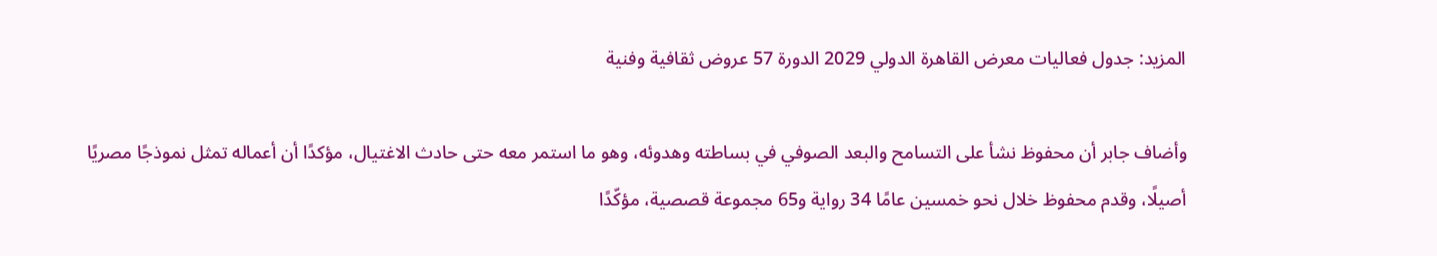المزيد: جدول فعاليات معرض القاهرة الدولي 2029 الدورة 57 عروض ثقافية وفنية

وأضاف جابر أن محفوظ نشأ على التسامح والبعد الصوفي في بساطته وهدوئه، وهو ما استمر معه حتى حادث الاغتيال، مؤكدًا أن أعماله تمثل نموذجًا مصريًا أصيلًا، وقدم محفوظ خلال نحو خمسين عامًا 34 رواية و65 مجموعة قصصية، مؤكّدًا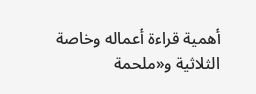أهمية قراءة أعماله وخاصة الثلاثية و«ملحمة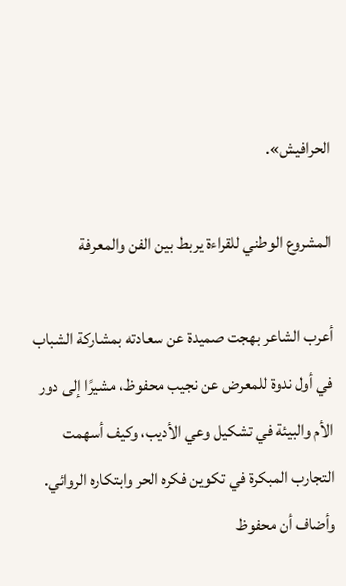الحرافيش».

المشروع الوطني للقراءة يربط بين الفن والمعرفة

أعرب الشاعر بهجت صميدة عن سعادته بمشاركة الشباب في أول ندوة للمعرض عن نجيب محفوظ، مشيرًا إلى دور الأم والبيئة في تشكيل وعي الأديب، وكيف أسهمت التجارب المبكرة في تكوين فكره الحر وابتكاره الروائي. وأضاف أن محفوظ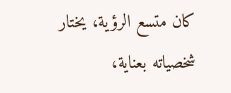كان متسع الرؤية، يختار شخصياته بعناية،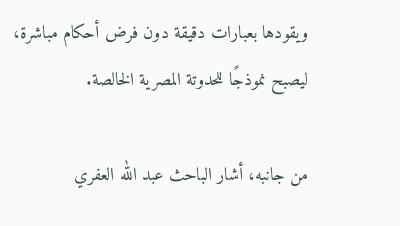ويقودها بعبارات دقيقة دون فرض أحكام مباشرة، ليصبح نموذجًا للحدوتة المصرية الخالصة.

من جانبه، أشار الباحث عبد الله العفري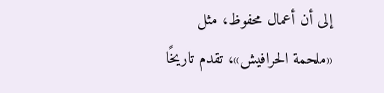إلى أن أعمال محفوظ، مثل «ملحمة الحرافيش»، تقدم تاريخًا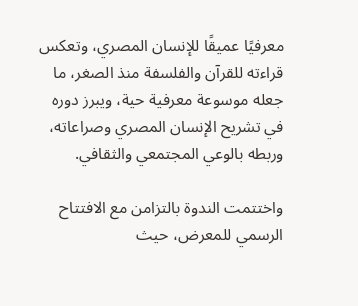معرفيًا عميقًا للإنسان المصري، وتعكس قراءته للقرآن والفلسفة منذ الصغر، ما جعله موسوعة معرفية حية، ويبرز دوره في تشريح الإنسان المصري وصراعاته، وربطه بالوعي المجتمعي والثقافي.

واختتمت الندوة بالتزامن مع الافتتاح الرسمي للمعرض، حيث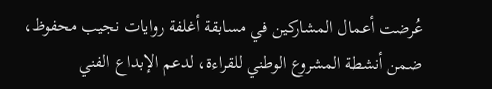عُرضت أعمال المشاركين في مسابقة أغلفة روايات نجيب محفوظ، ضمن أنشطة المشروع الوطني للقراءة، لدعم الإبداع الفني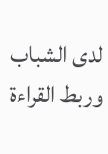لدى الشباب وربط القراءة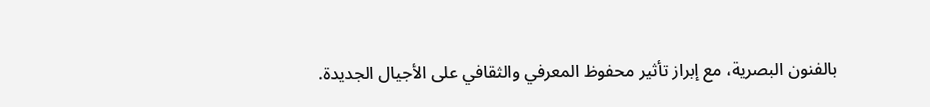بالفنون البصرية، مع إبراز تأثير محفوظ المعرفي والثقافي على الأجيال الجديدة.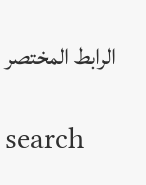الرابط المختصر

search